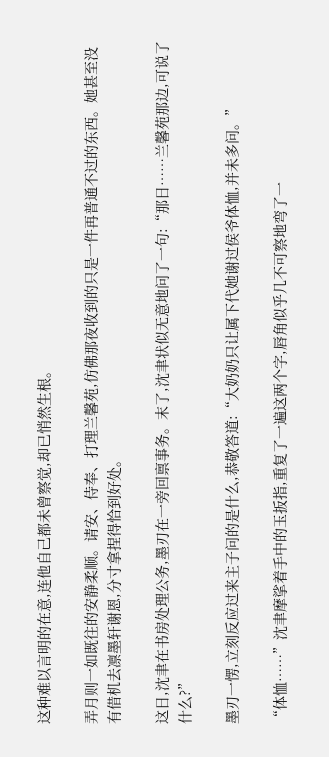这种难以言明的在意,连他自己都未曾察觉,却已悄然生根。

弄月则一如既往的安静柔顺。请安、侍奉、打理兰馨苑,仿佛那夜收到的只是一件再普通不过的东西。她甚至没有借机去凛墨轩谢恩,分寸拿捏得恰到好处。

这日,沈聿在书房处理公务,墨刃在一旁回禀事务。末了,沈聿状似无意地问了一句:“那日……兰馨苑那边,可说了什么?”

墨刃一愣,立刻反应过来主子问的是什么,恭敬答道:“大奶奶只让属下代她谢过侯爷体恤,并未多问。”

“体恤……”沈聿摩挲着手中的玉扳指,重复了一遍这两个字,唇角似乎几不可察地弯了一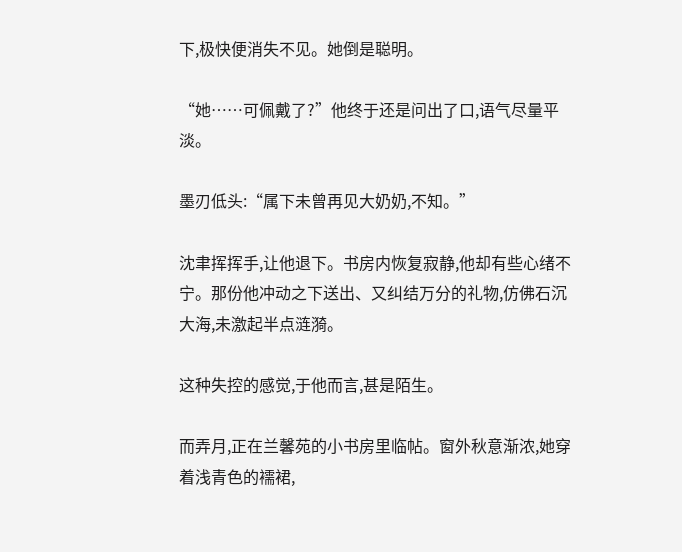下,极快便消失不见。她倒是聪明。

“她……可佩戴了?”他终于还是问出了口,语气尽量平淡。

墨刃低头:“属下未曾再见大奶奶,不知。”

沈聿挥挥手,让他退下。书房内恢复寂静,他却有些心绪不宁。那份他冲动之下送出、又纠结万分的礼物,仿佛石沉大海,未激起半点涟漪。

这种失控的感觉,于他而言,甚是陌生。

而弄月,正在兰馨苑的小书房里临帖。窗外秋意渐浓,她穿着浅青色的襦裙,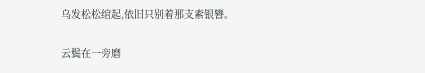乌发松松绾起,依旧只别着那支素银簪。

云鬓在一旁磨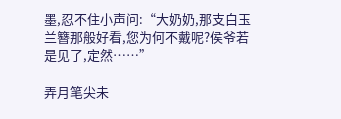墨,忍不住小声问:“大奶奶,那支白玉兰簪那般好看,您为何不戴呢?侯爷若是见了,定然……”

弄月笔尖未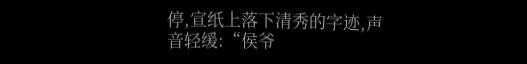停,宣纸上落下清秀的字迹,声音轻缓:“侯爷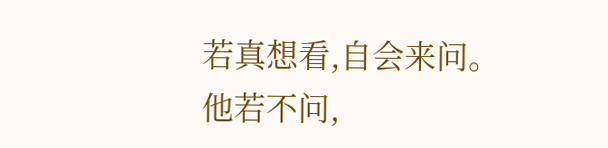若真想看,自会来问。他若不问,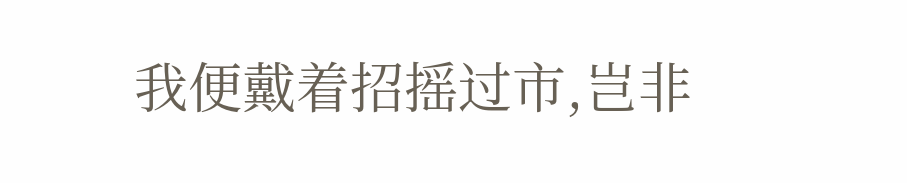我便戴着招摇过市,岂非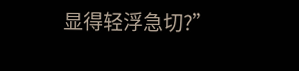显得轻浮急切?”